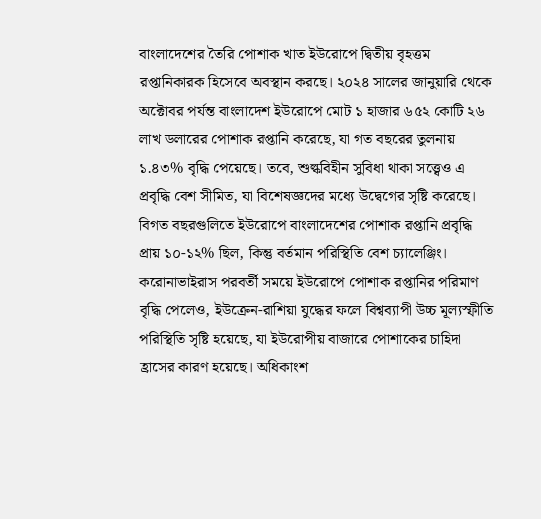বাংলাদেশের তৈরি পোশাক খাত ইউরোপে দ্বিতীয় বৃহত্তম রপ্তানিকারক হিসেবে অবস্থান করছে। ২০২৪ সালের জানুয়ারি থেকে অক্টোবর পর্যন্ত বাংলাদেশ ইউরোপে মোট ১ হাজার ৬৫২ কোটি ২৬ লাখ ডলারের পোশাক রপ্তানি করেছে, যা গত বছরের তুলনায় ১.৪৩% বৃদ্ধি পেয়েছে। তবে, শুল্কবিহীন সুবিধা থাকা সত্ত্বেও এ প্রবৃদ্ধি বেশ সীমিত, যা বিশেষজ্ঞদের মধ্যে উদ্বেগের সৃষ্টি করেছে।
বিগত বছরগুলিতে ইউরোপে বাংলাদেশের পোশাক রপ্তানি প্রবৃদ্ধি প্রায় ১০-১২% ছিল, কিন্তু বর্তমান পরিস্থিতি বেশ চ্যালেঞ্জিং। করোনাভাইরাস পরবর্তী সময়ে ইউরোপে পোশাক রপ্তানির পরিমাণ বৃদ্ধি পেলেও, ইউক্রেন-রাশিয়া যুদ্ধের ফলে বিশ্বব্যাপী উচ্চ মূল্যস্ফীতি পরিস্থিতি সৃষ্টি হয়েছে, যা ইউরোপীয় বাজারে পোশাকের চাহিদা হ্রাসের কারণ হয়েছে। অধিকাংশ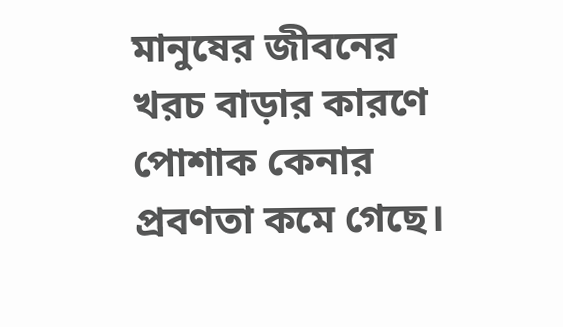মানুষের জীবনের খরচ বাড়ার কারণে পোশাক কেনার প্রবণতা কমে গেছে।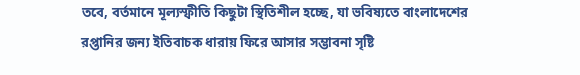তবে, বর্তমানে মূল্যস্ফীতি কিছুটা স্থিতিশীল হচ্ছে, যা ভবিষ্যতে বাংলাদেশের রপ্তানির জন্য ইতিবাচক ধারায় ফিরে আসার সম্ভাবনা সৃষ্টি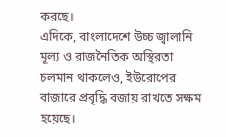করছে।
এদিকে, বাংলাদেশে উচ্চ জ্বালানি মূল্য ও রাজনৈতিক অস্থিরতা চলমান থাকলেও, ইউরোপের বাজারে প্রবৃদ্ধি বজায় রাখতে সক্ষম হয়েছে।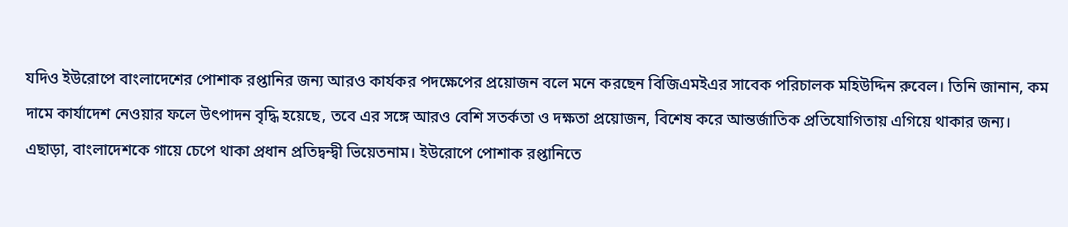যদিও ইউরোপে বাংলাদেশের পোশাক রপ্তানির জন্য আরও কার্যকর পদক্ষেপের প্রয়োজন বলে মনে করছেন বিজিএমইএর সাবেক পরিচালক মহিউদ্দিন রুবেল। তিনি জানান, কম দামে কার্যাদেশ নেওয়ার ফলে উৎপাদন বৃদ্ধি হয়েছে, তবে এর সঙ্গে আরও বেশি সতর্কতা ও দক্ষতা প্রয়োজন, বিশেষ করে আন্তর্জাতিক প্রতিযোগিতায় এগিয়ে থাকার জন্য।
এছাড়া, বাংলাদেশকে গায়ে চেপে থাকা প্রধান প্রতিদ্বন্দ্বী ভিয়েতনাম। ইউরোপে পোশাক রপ্তানিতে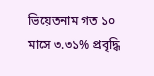ভিয়েতনাম গত ১০ মাসে ৩.৩১% প্রবৃদ্ধি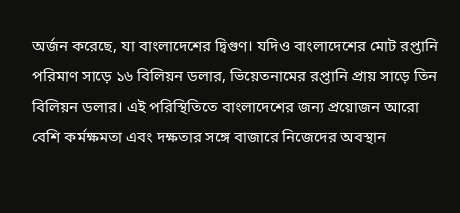অর্জন করেছে, যা বাংলাদেশের দ্বিগুণ। যদিও বাংলাদেশের মোট রপ্তানি পরিমাণ সাড়ে ১৬ বিলিয়ন ডলার, ভিয়েতনামের রপ্তানি প্রায় সাড়ে তিন বিলিয়ন ডলার। এই পরিস্থিতিতে বাংলাদেশের জন্য প্রয়োজন আরো বেশি কর্মক্ষমতা এবং দক্ষতার সঙ্গে বাজারে নিজেদের অবস্থান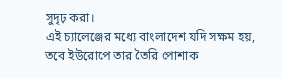সুদৃঢ় করা।
এই চ্যালেঞ্জের মধ্যে বাংলাদেশ যদি সক্ষম হয়, তবে ইউরোপে তার তৈরি পোশাক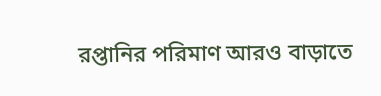রপ্তানির পরিমাণ আরও বাড়াতে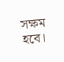সক্ষম হবে।